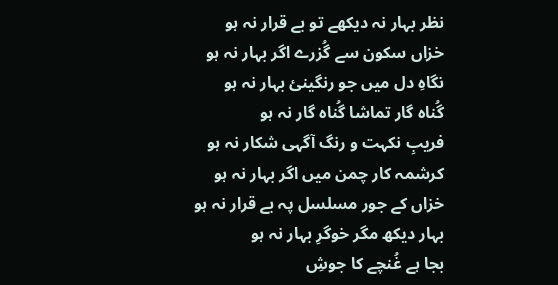نظر بہار نہ دیکھے تو بے قرار نہ ہو
خزاں سکون سے گُزرے اگر بہار نہ ہو
نگاہِ دل میں جو رنگینیٔ بہار نہ ہو
گُناہ گار تماشا گُناہ گار نہ ہو
فریبِ نکہت و رنگ آگہی شکار نہ ہو
کرشمہ کار چمن میں اگر بہار نہ ہو
خزاں کے جور مسلسل پہ بے قرار نہ ہو
بہار دیکھ مگر خوگرِ بہار نہ ہو
بجا ہے غُنچے کا جوشِ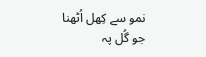نمو سے کِھل اُٹھنا
جو گُل پہ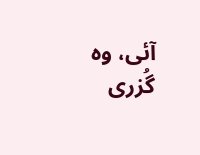آئی، وہ گُزری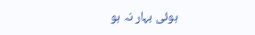ہوئی بہار نہ ہو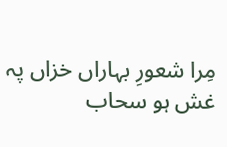مِرا شعورِ بہاراں خزاں پہ غش ہو سحاب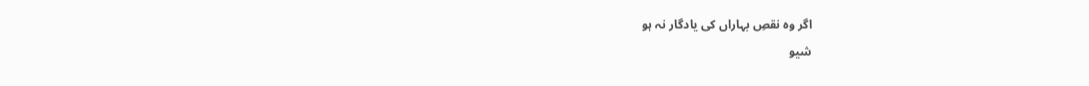اگر وہ نقصِ بہاراں کی یادگار نہ ہو
شیو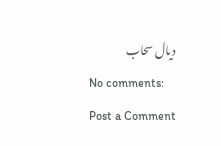دیال سحاب
No comments:
Post a Comment